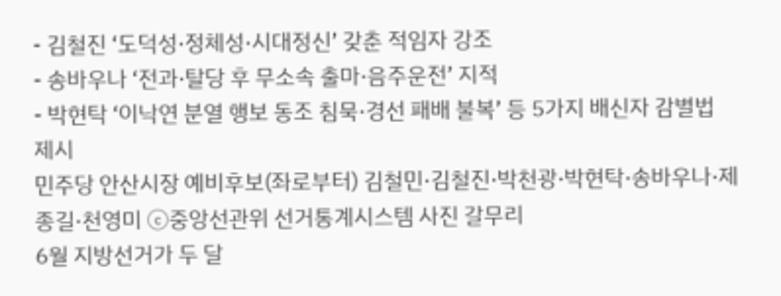- 김철진 ‘도덕성·정체성·시대정신’ 갖춘 적임자 강조
- 송바우나 ‘전과·탈당 후 무소속 출마·음주운전’ 지적
- 박현탁 ‘이낙연 분열 행보 동조 침묵·경선 패배 불복’ 등 5가지 배신자 감별법 제시
민주당 안산시장 예비후보(좌로부터) 김철민·김철진·박천광·박현탁·송바우나·제종길·천영미 ⓒ중앙선관위 선거통계시스템 사진 갈무리
6월 지방선거가 두 달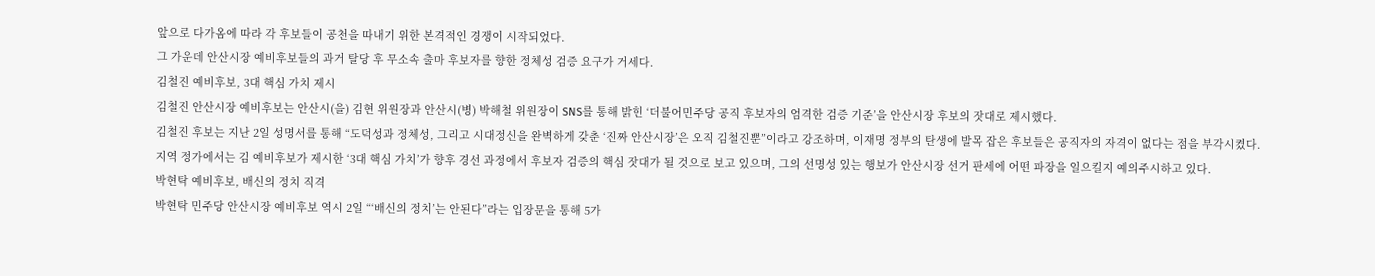앞으로 다가옴에 따라 각 후보들이 공천을 따내기 위한 본격적인 경쟁이 시작되었다.
그 가운데 안산시장 예비후보들의 과거 탈당 후 무소속 출마 후보자를 향한 정체성 검증 요구가 거세다.
김철진 예비후보, 3대 핵심 가치 제시
김철진 안산시장 예비후보는 안산시(을) 김현 위원장과 안산시(병) 박해철 위원장이 SNS를 통해 밝힌 ‘더불어민주당 공직 후보자의 엄격한 검증 기준’을 안산시장 후보의 잣대로 제시했다.
김철진 후보는 지난 2일 성명서를 통해 “도덕성과 정체성, 그리고 시대정신을 완벽하게 갖춘 ‘진짜 안산시장’은 오직 김철진뿐”이라고 강조하며, 이재명 정부의 탄생에 발목 잡은 후보들은 공직자의 자격이 없다는 점을 부각시켰다.
지역 정가에서는 김 예비후보가 제시한 ‘3대 핵심 가치’가 향후 경선 과정에서 후보자 검증의 핵심 잣대가 될 것으로 보고 있으며, 그의 선명성 있는 행보가 안산시장 선거 판세에 어떤 파장을 일으킬지 예의주시하고 있다.
박현탁 예비후보, 배신의 정치 직격
박현탁 민주당 안산시장 예비후보 역시 2일 “‘배신의 정치’는 안된다”라는 입장문을 통해 5가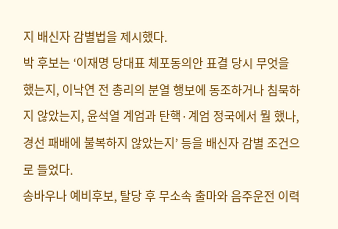지 배신자 감별법을 제시했다.
박 후보는 ‘이재명 당대표 체포동의안 표결 당시 무엇을 했는지, 이낙연 전 총리의 분열 행보에 동조하거나 침묵하지 않았는지, 윤석열 계엄과 탄핵·계엄 정국에서 뭘 했나, 경선 패배에 불복하지 않았는지’ 등을 배신자 감별 조건으로 들었다.
송바우나 예비후보, 탈당 후 무소속 출마와 음주운전 이력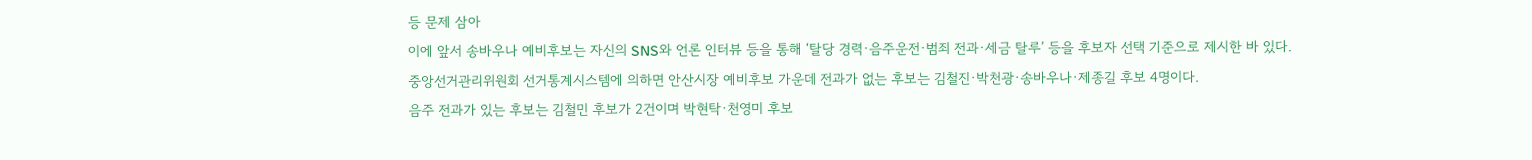등 문제 삼아
이에 앞서 송바우나 예비후보는 자신의 SNS와 언론 인터뷰 등을 통해 ‘탈당 경력·음주운전·범죄 전과·세금 탈루’ 등을 후보자 선택 기준으로 제시한 바 있다.
중앙선거관리위원회 선거통계시스템에 의하면 안산시장 예비후보 가운데 전과가 없는 후보는 김철진·박천광·송바우나·제종길 후보 4명이다.
음주 전과가 있는 후보는 김철민 후보가 2건이며 박현탁·천영미 후보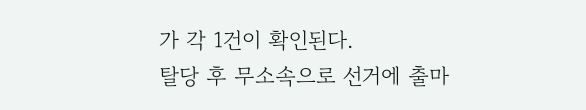가 각 1건이 확인된다.
탈당 후 무소속으로 선거에 출마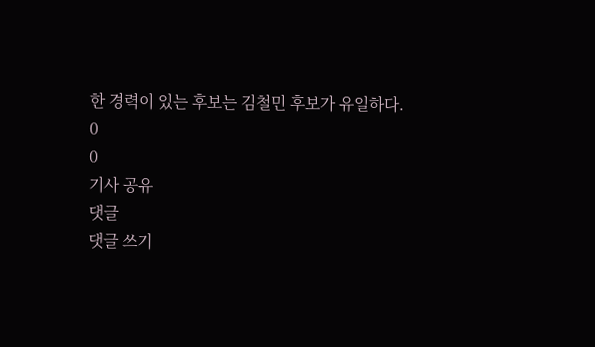한 경력이 있는 후보는 김철민 후보가 유일하다.
0
0
기사 공유
댓글
댓글 쓰기